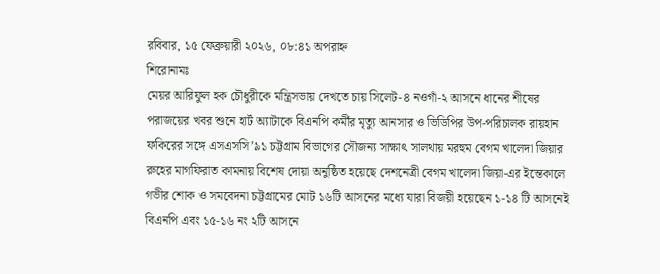রবিবার, ১৫ ফেব্রুয়ারী ২০২৬, ০৮:৪১ অপরাহ্ন
শিরোনামঃ
মেয়র আরিফুল হক চৌধুরীকে মন্ত্রিসভায় দেখতে চায় সিলেট-৪ নওগাঁ-২ আসনে ধানের শীষের পরাজয়ের খবর শুনে হার্ট অ্যাটাকে বিএনপি কর্মীর মৃত্যু আনসার ও ভিডিপির উপ-পরিচালক রায়হান ফকিরের সঙ্গে এসএসসি’৯১ চট্টগ্রাম বিভাগের সৌজন্য সাক্ষাৎ সালথায় মরহুম বেগম খালেদা জিয়ার রুহের মাগফিরাত কামনায় বিশেষ দোয়া অনুষ্ঠিত হয়েছে দেশনেত্রী বেগম খালেদা জিয়া-এর ইন্তেকালে গভীর শোক ও সমবেদনা চট্টগ্রামের মোট ১৬টি আসনের মধ্যে যারা বিজয়ী হয়েছেন ১-১৪ টি আসনেই বিএনপি এবং ১৫-১৬ নং ২টি আসনে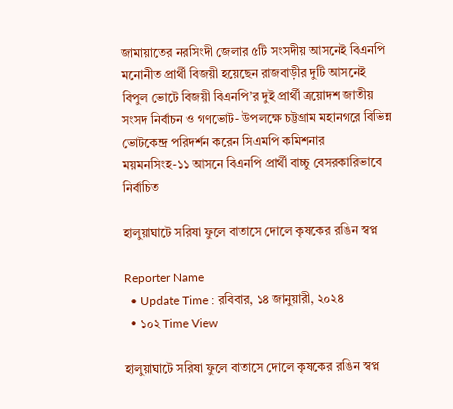জামায়াতের নরসিংদী জেলার ৫টি সংসদীয় আসনেই বিএনপি মনোনীত প্রার্থী বিজয়ী হয়েছেন রাজবাড়ীর দুটি আসনেই বিপুল ভোটে বিজয়ী বিএনপি’র দুই প্রার্থী ত্রয়োদশ জাতীয় সংসদ নির্বাচন ও গণভোট- উপলক্ষে চট্টগ্রাম মহানগরে বিভিন্ন ভোটকেন্দ্র পরিদর্শন করেন সিএমপি কমিশনার ময়মনসিংহ-১১ আসনে বিএনপি প্রার্থী বাচ্চু বেসরকারিভাবে নির্বাচিত

হালুয়াঘাটে সরিষা ফুলে বাতাসে দোলে কৃষকের রঙিন স্বপ্ন

Reporter Name
  • Update Time : রবিবার, ১৪ জানুয়ারী, ২০২৪
  • ১০২ Time View

হালুয়াঘাটে সরিষা ফুলে বাতাসে দোলে কৃষকের রঙিন স্বপ্ন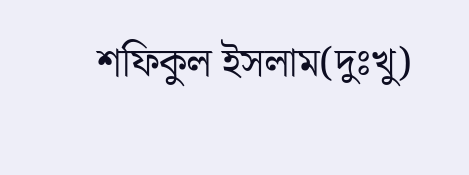শফিকুল ইসলাম(দুঃখু)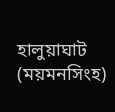হালুয়াঘাট (ময়মনসিংহ)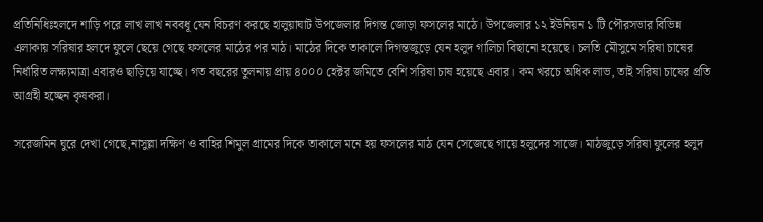প্রতিনিধিঃহলদে শাড়ি পরে লাখ লাখ নববধূ যেন বিচরণ করছে হালুয়াঘাট উপজেলার দিগন্ত জোড়া ফসলের মাঠে। উপজেলার ১২ ইউনিয়ন ১ টি পৌরসভার বিভিন্ন এলাকায় সরিষার হলদে ফুলে ছেয়ে গেছে ফসলের মাঠের পর মাঠ। মাঠের দিকে তাকালে দিগন্তজুড়ে যেন হলুদ গালিচা বিছানো হয়েছে। চলতি মৌসুমে সরিষা চাষের নির্ধারিত লক্ষ্যমাত্রা এবারও ছাড়িয়ে যাচ্ছে। গত বছরের তুলনায় প্রায় ৪০০০ হেক্টর জমিতে বেশি সরিষা চাষ হয়েছে এবার। কম খরচে অধিক লাভ, তাই সরিষা চাষের প্রতি আগ্রহী হচ্ছেন কৃষকরা।

সরেজমিন ঘুরে দেখা গেছে,নাসুল্লা দক্ষিণ ও বাহির শিমুল গ্রামের দিকে তাকালে মনে হয় ফসলের মাঠ যেন সেজেছে গায়ে হলুদের সাজে। মাঠজুড়ে সরিষা ফুলের হলুদ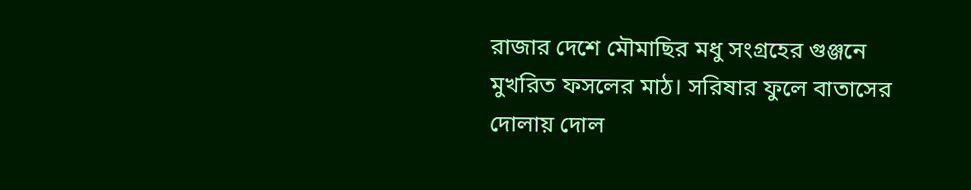রাজার দেশে মৌমাছির মধু সংগ্রহের গুঞ্জনে মুখরিত ফসলের মাঠ। সরিষার ফুলে বাতাসের দোলায় দোল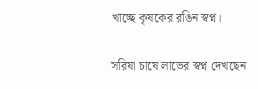খাচ্ছে কৃষকের রঙিন স্বপ্ন।

সরিষা চাষে লাভের স্বপ্ন দেখছেন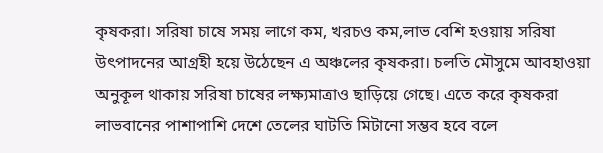কৃষকরা। সরিষা চাষে সময় লাগে কম, খরচও কম,লাভ বেশি হওয়ায় সরিষা উৎপাদনের আগ্রহী হয়ে উঠেছেন এ অঞ্চলের কৃষকরা। চলতি মৌসুমে আবহাওয়া অনুকূল থাকায় সরিষা চাষের লক্ষ্যমাত্রাও ছাড়িয়ে গেছে। এতে করে কৃষকরা লাভবানের পাশাপাশি দেশে তেলের ঘাটতি মিটানো সম্ভব হবে বলে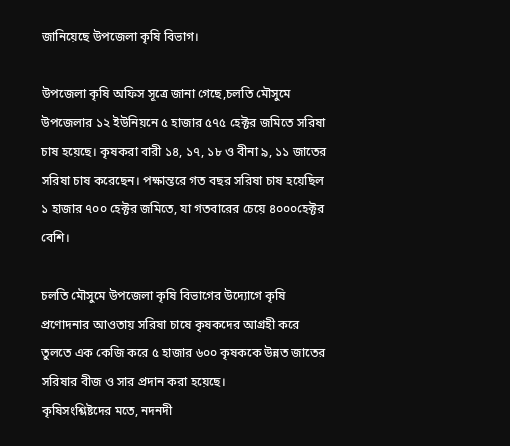জানিয়েছে উপজেলা কৃষি বিভাগ।

উপজেলা কৃষি অফিস সূত্রে জানা গেছে,চলতি মৌসুমে উপজেলার ১২ ইউনিয়নে ৫ হাজার ৫৭৫ হেক্টর জমিতে সরিষা চাষ হয়েছে। কৃষকরা বারী ১৪, ১৭, ১৮ ও বীনা ৯, ১১ জাতের সরিষা চাষ করেছেন। পক্ষান্তরে গত বছর সরিষা চাষ হয়েছিল ১ হাজার ৭০০ হেক্টর জমিতে, যা গতবারের চেয়ে ৪০০০হেক্টর বেশি।

চলতি মৌসুমে উপজেলা কৃষি বিভাগের উদ্যোগে কৃষি প্রণোদনার আওতায় সরিষা চাষে কৃষকদের আগ্রহী করে তুলতে এক কেজি করে ৫ হাজার ৬০০ কৃষককে উন্নত জাতের সরিষার বীজ ও সার প্রদান করা হয়েছে।
কৃষিসংশ্লিষ্টদের মতে, নদনদী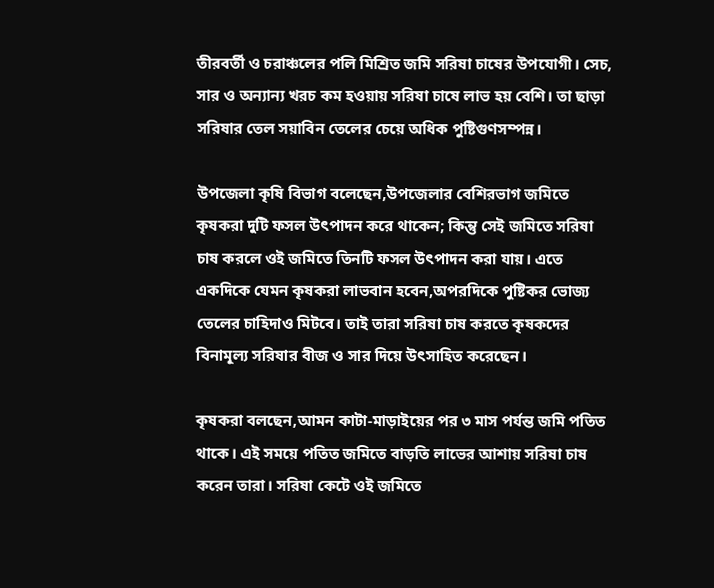তীরবর্তী ও চরাঞ্চলের পলি মিশ্রিত জমি সরিষা চাষের উপযোগী। সেচ, সার ও অন্যান্য খরচ কম হওয়ায় সরিষা চাষে লাভ হয় বেশি। তা ছাড়া সরিষার তেল সয়াবিন তেলের চেয়ে অধিক পুষ্টিগুণসম্পন্ন।

উপজেলা কৃষি বিভাগ বলেছেন,উপজেলার বেশিরভাগ জমিতে কৃষকরা দুটি ফসল উৎপাদন করে থাকেন; কিন্তু সেই জমিতে সরিষা চাষ করলে ওই জমিতে তিনটি ফসল উৎপাদন করা যায়। এতে একদিকে যেমন কৃষকরা লাভবান হবেন,অপরদিকে পুষ্টিকর ভোজ্য তেলের চাহিদাও মিটবে। তাই তারা সরিষা চাষ করতে কৃষকদের বিনামূল্য সরিষার বীজ ও সার দিয়ে উৎসাহিত করেছেন।

কৃষকরা বলছেন,আমন কাটা-মাড়াইয়ের পর ৩ মাস পর্যন্ত জমি পতিত থাকে। এই সময়ে পতিত জমিতে বাড়তি লাভের আশায় সরিষা চাষ করেন তারা। সরিষা কেটে ওই জমিতে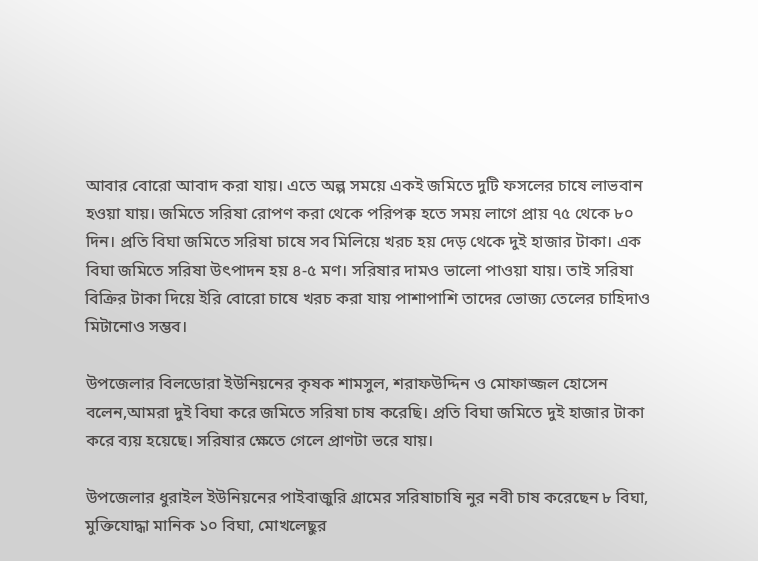আবার বোরো আবাদ করা যায়। এতে অল্প সময়ে একই জমিতে দুটি ফসলের চাষে লাভবান হওয়া যায়। জমিতে সরিষা রোপণ করা থেকে পরিপক্ব হতে সময় লাগে প্রায় ৭৫ থেকে ৮০ দিন। প্রতি বিঘা জমিতে সরিষা চাষে সব মিলিয়ে খরচ হয় দেড় থেকে দুই হাজার টাকা। এক বিঘা জমিতে সরিষা উৎপাদন হয় ৪-৫ মণ। সরিষার দামও ভালো পাওয়া যায়। তাই সরিষা বিক্রির টাকা দিয়ে ইরি বোরো চাষে খরচ করা যায় পাশাপাশি তাদের ভোজ্য তেলের চাহিদাও মিটানোও সম্ভব।

উপজেলার বিলডোরা ইউনিয়নের কৃষক শামসুল, শরাফউদ্দিন ও মোফাজ্জল হোসেন বলেন,আমরা দুই বিঘা করে জমিতে সরিষা চাষ করেছি। প্রতি বিঘা জমিতে দুই হাজার টাকা করে ব্যয় হয়েছে। সরিষার ক্ষেতে গেলে প্রাণটা ভরে যায়।

উপজেলার ধুরাইল ইউনিয়নের পাইবাজুরি গ্রামের সরিষাচাষি নুর নবী চাষ করেছেন ৮ বিঘা, মুক্তিযোদ্ধা মানিক ১০ বিঘা, মোখলেছুর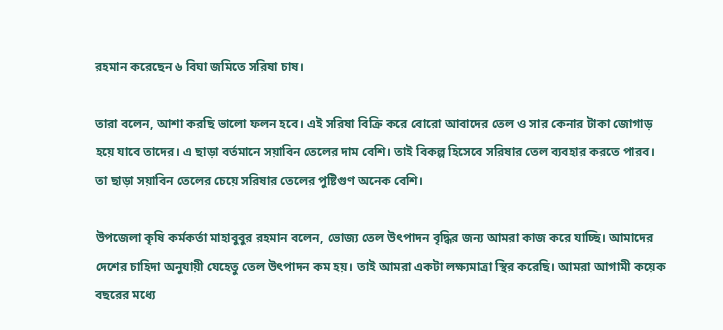রহমান করেছেন ৬ বিঘা জমিতে সরিষা চাষ।

তারা বলেন, আশা করছি ভালো ফলন হবে। এই সরিষা বিক্রি করে বোরো আবাদের তেল ও সার কেনার টাকা জোগাড় হয়ে যাবে তাদের। এ ছাড়া বর্তমানে সয়াবিন তেলের দাম বেশি। তাই বিকল্প হিসেবে সরিষার তেল ব্যবহার করতে পারব। তা ছাড়া সয়াবিন তেলের চেয়ে সরিষার তেলের পুষ্টিগুণ অনেক বেশি।

উপজেলা কৃষি কর্মকর্তা মাহাবুবুর রহমান বলেন, ভোজ্য তেল উৎপাদন বৃদ্ধির জন্য আমরা কাজ করে যাচ্ছি। আমাদের দেশের চাহিদা অনুযায়ী যেহেতু তেল উৎপাদন কম হয়। তাই আমরা একটা লক্ষ্যমাত্রা স্থির করেছি। আমরা আগামী কয়েক বছরের মধ্যে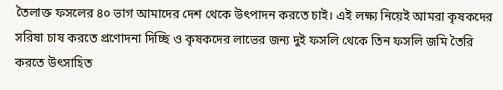তৈলাক্ত ফসলের ৪০ ভাগ আমাদের দেশ থেকে উৎপাদন করতে চাই। এই লক্ষ্য নিয়েই আমরা কৃষকদের সরিষা চাষ করতে প্রণোদনা দিচ্ছি ও কৃষকদের লাভের জন্য দুই ফসলি থেকে তিন ফসলি জমি তৈরি করতে উৎসাহিত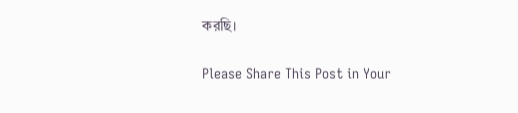করছি।

Please Share This Post in Your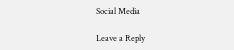Social Media

Leave a Reply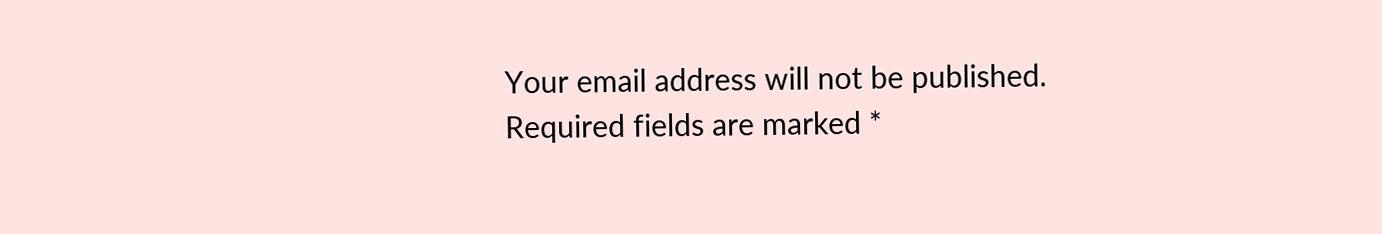Your email address will not be published. Required fields are marked *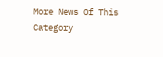More News Of This Category